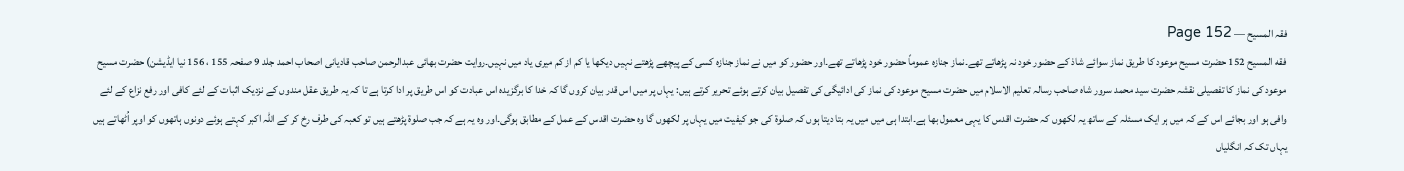فقہ المسیح — Page 152
فقه المسيح 152 حضرت مسیح موعود کا طریق نماز سوائے شاذ کے حضور خود نہ پڑھاتے تھے۔نماز جنازہ عموماً حضور خود پڑھاتے تھے۔اور حضور کو میں نے نماز جنازہ کسی کے پیچھے پڑھتے نہیں دیکھا یا کم از کم میری یاد میں نہیں۔روایت حضرت بھائی عبدالرحمن صاحب قادیانی اصحاب احمد جلد 9 صفحہ 155 ، 156 نیا ایڈیشن) حضرت مسیح موعود کی نماز کا تفصیلی نقشہ حضرت سید محمد سرور شاہ صاحب رسالہ تعلیم الاسلام میں حضرت مسیح موعود کی نماز کی ادائیگی کی تفصیل بیان کرتے ہوئے تحریر کرتے ہیں: یہاں پر میں اس قدر بیان کروں گا کہ خدا کا برگزیدہ اس عبادت کو اس طریق پر ادا کرتا ہے تا کہ یہ طریق عقل مندوں کے نزدیک اثبات کے لئے کافی اور رفع نزاع کے لئے وافی ہو اور بجائے اس کے کہ میں ہر ایک مسئلہ کے ساتھ یہ لکھوں کہ حضرت اقدس کا یہی معمول بھا ہے۔ابتدا ہی میں میں یہ بتا دیتا ہوں کہ صلوۃ کی جو کیفیت میں یہاں پر لکھوں گا وہ حضرت اقدس کے عمل کے مطابق ہوگی۔اور وہ یہ ہے کہ جب صلوۃ پڑھتے ہیں تو کعبہ کی طرف رخ کر کے اللہ اکبر کہتے ہوئے دونوں ہاتھوں کو اوپر اُٹھاتے ہیں یہاں تک کہ انگلیاں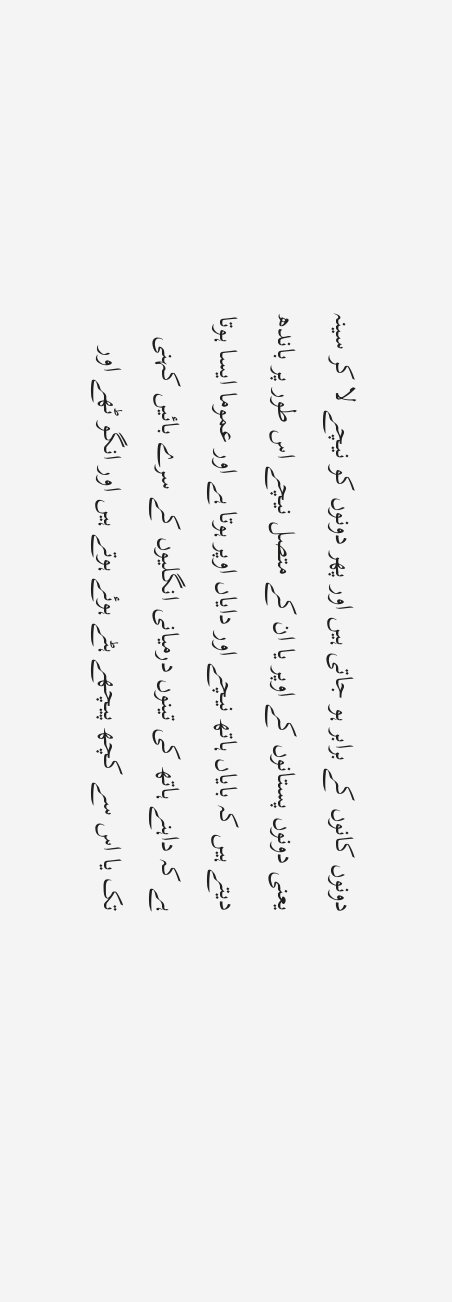دونوں کانوں کے برابر ہو جاتی ہیں اور پھر دونوں کو نیچے لا کر سینہ یعنی دونوں پستانوں کے اوپر یا ان کے متصل نیچے اس طور پر باندھ دیتے ہیں کہ بایاں ہاتھ نیچے اور دایاں اوپر ہوتا ہے اور عموما ایسا ہوتا ہے کہ داہنے ہاتھ کی تینوں درمیانی انگلیوں کے سرے بائیں کہنی تک یا اس سے کچھ پیچھے ہٹے ہوئے ہوتے ہیں اور انگو ٹھے اور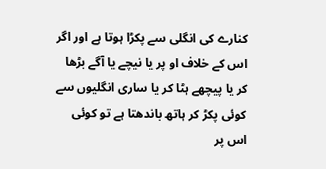کنارے کی انگلی سے پکڑا ہوتا ہے اور اگر اس کے خلاف او پر یا نیچے یا آگے بڑھا کر یا پیچھے ہٹا کر یا ساری انگلیوں سے کوئی پکڑ کر ہاتھ باندھتا ہے تو کوئی اس پر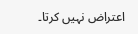اعتراض نہیں کرتا۔